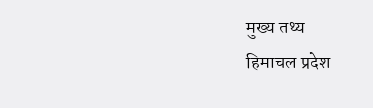मुख्य तथ्य
हिमाचल प्रदेश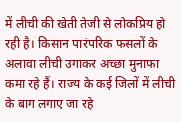में लीची की खेती तेजी से लोकप्रिय हो रही है। किसान पारंपरिक फसलों के अलावा लीची उगाकर अच्छा मुनाफा कमा रहे हैं। राज्य के कई जिलों में लीची के बाग लगाए जा रहे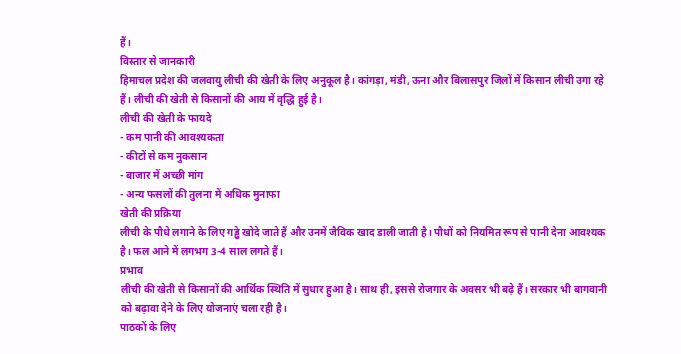हैं।
विस्तार से जानकारी
हिमाचल प्रदेश की जलवायु लीची की खेती के लिए अनुकूल है। कांगड़ा, मंडी, ऊना और बिलासपुर जिलों में किसान लीची उगा रहे हैं। लीची की खेती से किसानों की आय में वृद्धि हुई है।
लीची की खेती के फायदे
- कम पानी की आवश्यकता
- कीटों से कम नुकसान
- बाजार में अच्छी मांग
- अन्य फसलों की तुलना में अधिक मुनाफा
खेती की प्रक्रिया
लीची के पौधे लगाने के लिए गड्ढे खोदे जाते हैं और उनमें जैविक खाद डाली जाती है। पौधों को नियमित रूप से पानी देना आवश्यक है। फल आने में लगभग 3-4 साल लगते हैं।
प्रभाव
लीची की खेती से किसानों की आर्थिक स्थिति में सुधार हुआ है। साथ ही, इससे रोजगार के अवसर भी बढ़े हैं। सरकार भी बागवानी को बढ़ावा देने के लिए योजनाएं चला रही है।
पाठकों के लिए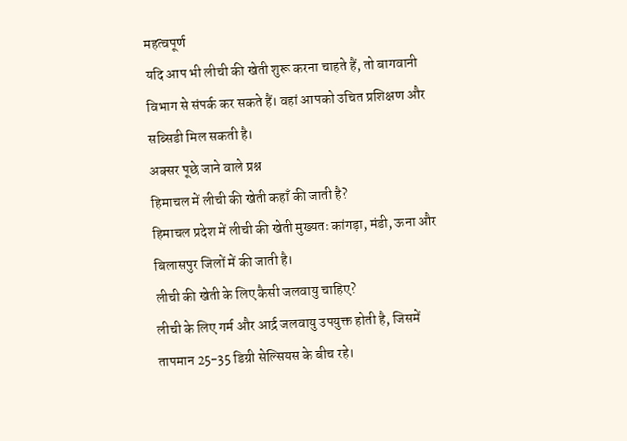महत्वपूर्ण
यदि आप भी लीची की खेती शुरू करना चाहते हैं, तो बागवानी विभाग से संपर्क कर सकते हैं। वहां आपको उचित प्रशिक्षण और सब्सिडी मिल सकती है।
अक्सर पूछे जाने वाले प्रश्न
हिमाचल में लीची की खेती कहाँ की जाती है?
हिमाचल प्रदेश में लीची की खेती मुख्यतः कांगड़ा, मंडी, ऊना और बिलासपुर जिलों में की जाती है।
लीची की खेती के लिए कैसी जलवायु चाहिए?
लीची के लिए गर्म और आर्द्र जलवायु उपयुक्त होती है, जिसमें तापमान 25-35 डिग्री सेल्सियस के बीच रहे।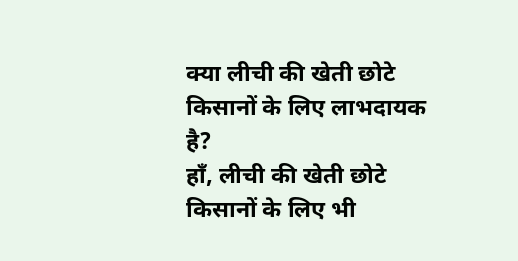क्या लीची की खेती छोटे किसानों के लिए लाभदायक है?
हाँ, लीची की खेती छोटे किसानों के लिए भी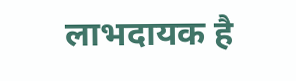लाभदायक है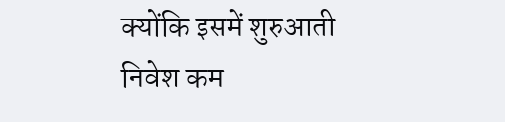क्योंकि इसमें शुरुआती निवेश कम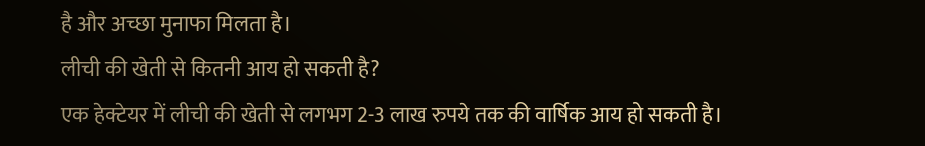है और अच्छा मुनाफा मिलता है।
लीची की खेती से कितनी आय हो सकती है?
एक हेक्टेयर में लीची की खेती से लगभग 2-3 लाख रुपये तक की वार्षिक आय हो सकती है।